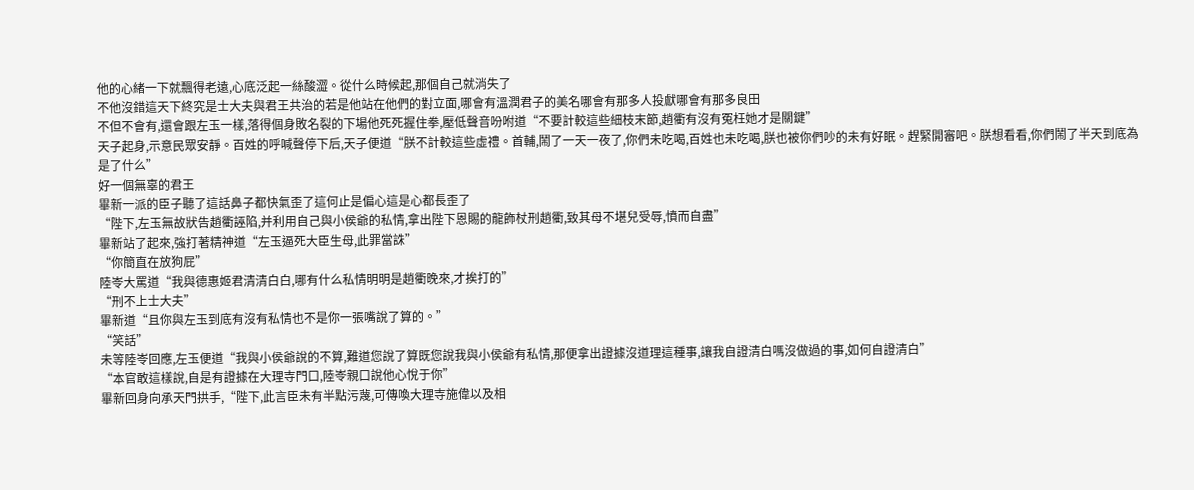他的心緒一下就飄得老遠,心底泛起一絲酸澀。從什么時候起,那個自己就消失了
不他沒錯這天下終究是士大夫與君王共治的若是他站在他們的對立面,哪會有溫潤君子的美名哪會有那多人投獻哪會有那多良田
不但不會有,還會跟左玉一樣,落得個身敗名裂的下場他死死握住拳,壓低聲音吩咐道“不要計較這些細枝末節,趙衢有沒有冤枉她才是關鍵”
天子起身,示意民眾安靜。百姓的呼喊聲停下后,天子便道“朕不計較這些虛禮。首輔,鬧了一天一夜了,你們未吃喝,百姓也未吃喝,朕也被你們吵的未有好眠。趕緊開審吧。朕想看看,你們鬧了半天到底為是了什么”
好一個無辜的君王
畢新一派的臣子聽了這話鼻子都快氣歪了這何止是偏心這是心都長歪了
“陛下,左玉無故狀告趙衢誣陷,并利用自己與小侯爺的私情,拿出陛下恩賜的龍飾杖刑趙衢,致其母不堪兒受辱,憤而自盡”
畢新站了起來,強打著精神道“左玉逼死大臣生母,此罪當誅”
“你簡直在放狗屁”
陸岺大罵道“我與德惠姬君清清白白,哪有什么私情明明是趙衢晚來,才挨打的”
“刑不上士大夫”
畢新道“且你與左玉到底有沒有私情也不是你一張嘴說了算的。”
“笑話”
未等陸岺回應,左玉便道“我與小侯爺說的不算,難道您說了算既您說我與小侯爺有私情,那便拿出證據沒道理這種事,讓我自證清白嗎沒做過的事,如何自證清白”
“本官敢這樣說,自是有證據在大理寺門口,陸岺親口說他心悅于你”
畢新回身向承天門拱手,“陛下,此言臣未有半點污蔑,可傳喚大理寺施偉以及相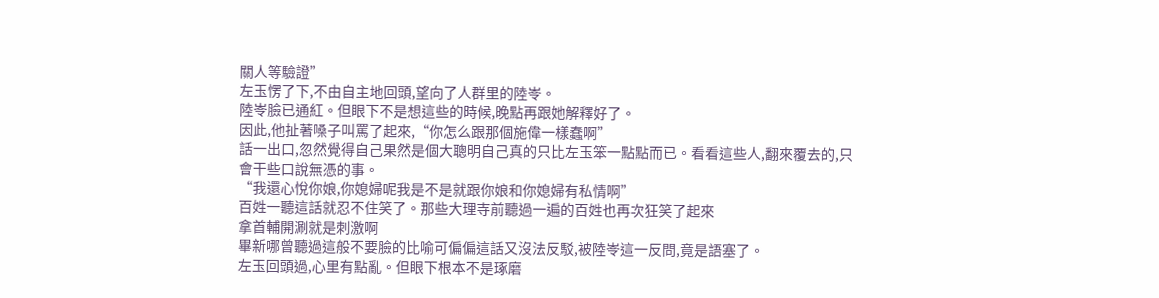關人等驗證”
左玉愣了下,不由自主地回頭,望向了人群里的陸岺。
陸岺臉已通紅。但眼下不是想這些的時候,晚點再跟她解釋好了。
因此,他扯著嗓子叫罵了起來,“你怎么跟那個施偉一樣蠢啊”
話一出口,忽然覺得自己果然是個大聰明自己真的只比左玉笨一點點而已。看看這些人,翻來覆去的,只會干些口說無憑的事。
“我還心悅你娘,你媳婦呢我是不是就跟你娘和你媳婦有私情啊”
百姓一聽這話就忍不住笑了。那些大理寺前聽過一遍的百姓也再次狂笑了起來
拿首輔開涮就是刺激啊
畢新哪曾聽過這般不要臉的比喻可偏偏這話又沒法反駁,被陸岺這一反問,竟是語塞了。
左玉回頭過,心里有點亂。但眼下根本不是琢磨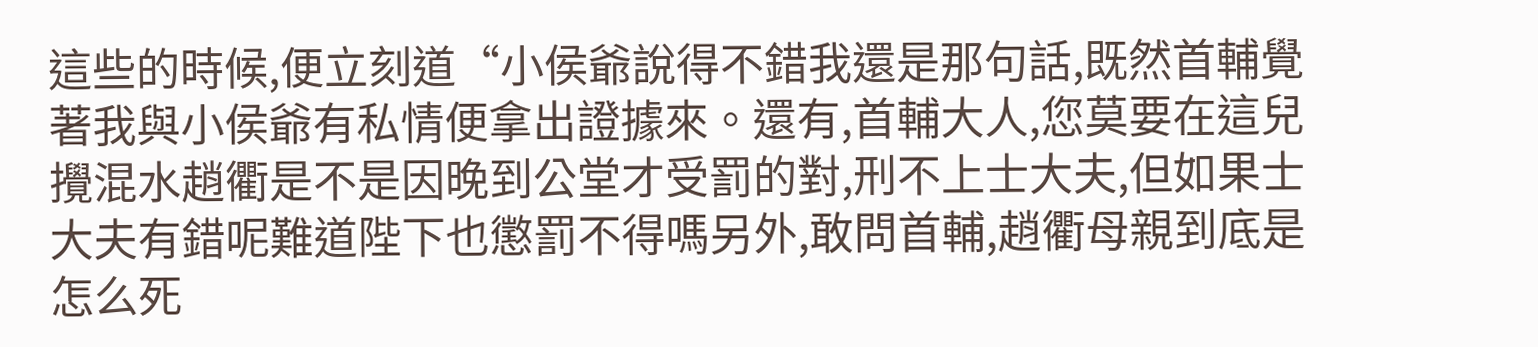這些的時候,便立刻道“小侯爺說得不錯我還是那句話,既然首輔覺著我與小侯爺有私情便拿出證據來。還有,首輔大人,您莫要在這兒攪混水趙衢是不是因晚到公堂才受罰的對,刑不上士大夫,但如果士大夫有錯呢難道陛下也懲罰不得嗎另外,敢問首輔,趙衢母親到底是怎么死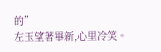的”
左玉望著畢新,心里冷笑。